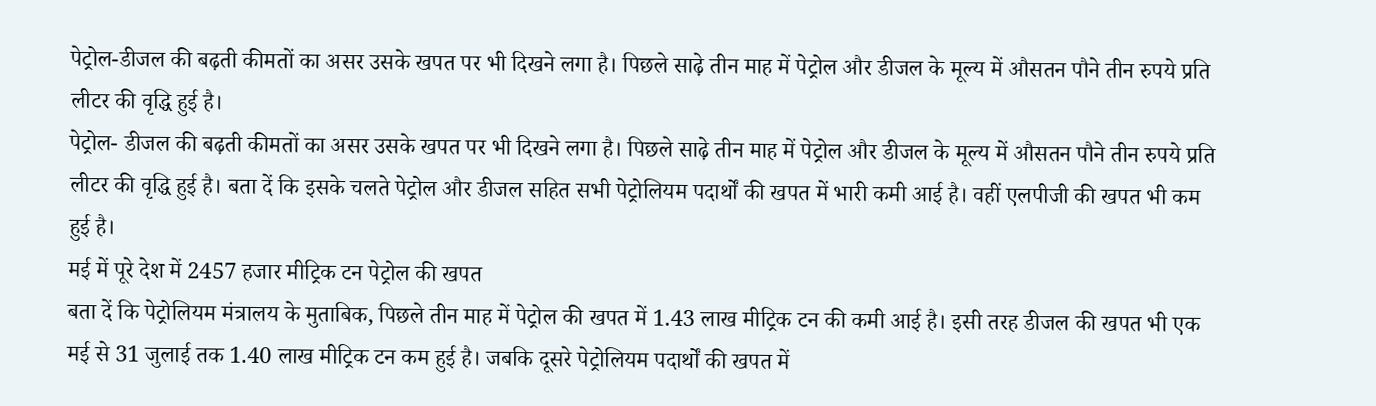पेट्रोल-डीजल की बढ़ती कीमतों का असर उसके खपत पर भी दिखने लगा है। पिछले साढ़े तीन माह में पेट्रोल और डीजल के मूल्य में औसतन पौने तीन रुपये प्रति लीटर की वृद्धि हुई है।
पेट्रोल- डीजल की बढ़ती कीमतों का असर उसके खपत पर भी दिखने लगा है। पिछले साढ़े तीन माह में पेट्रोल और डीजल के मूल्य में औसतन पौने तीन रुपये प्रति लीटर की वृद्धि हुई है। बता दें कि इसके चलते पेट्रोल और डीजल सहित सभी पेट्रोलियम पदार्थों की खपत में भारी कमी आई है। वहीं एलपीजी की खपत भी कम हुई है।
मई में पूरे देश में 2457 हजार मीट्रिक टन पेट्रोल की खपत
बता दें कि पेट्रोलियम मंत्रालय के मुताबिक, पिछले तीन माह में पेट्रोल की खपत में 1.43 लाख मीट्रिक टन की कमी आई है। इसी तरह डीजल की खपत भी एक मई से 31 जुलाई तक 1.40 लाख मीट्रिक टन कम हुई है। जबकि दूसरे पेट्रोलियम पदार्थों की खपत में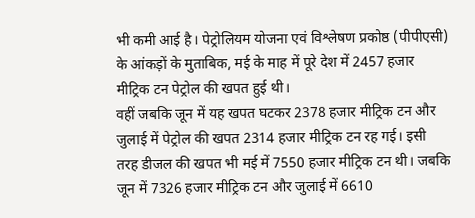भी कमी आई है। पेट्रोलियम योजना एवं विश्लेषण प्रकोष्ठ (पीपीएसी) के आंकड़ों के मुताबिक, मई के माह में पूरे देश में 2457 हजार मीट्रिक टन पेट्रोल की खपत हुई थी।
वहीं जबकि जून में यह खपत घटकर 2378 हजार मीट्रिक टन और जुलाई में पेट्रोल की खपत 2314 हजार मीट्रिक टन रह गई। इसी तरह डीजल की खपत भी मई में 7550 हजार मीट्रिक टन थी। जबकि जून में 7326 हजार मीट्रिक टन और जुलाई में 6610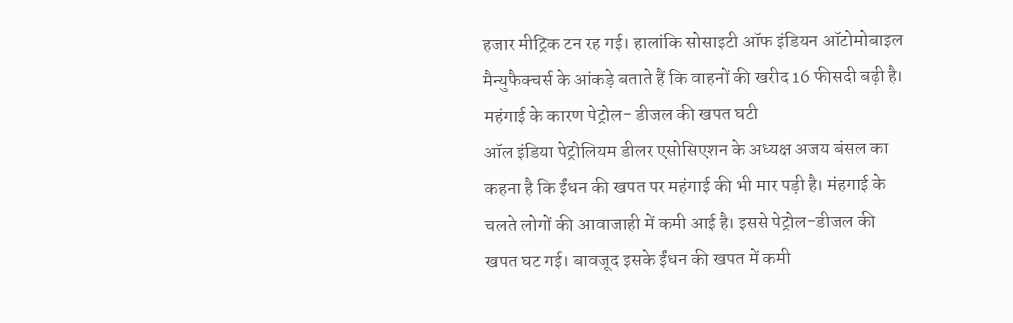हजार मीट्रिक टन रह गई। हालांकि सोसाइटी ऑफ इंडियन ऑटोमोबाइल मैन्युफैक्चर्स के आंकड़े बताते हैं कि वाहनों की खरीद 16 फीसदी बढ़ी है।
महंगाई के कारण पेट्रोल- डीजल की खपत घटी
ऑल इंडिया पेट्रोलियम डीलर एसोसिएशन के अध्यक्ष अजय बंसल का कहना है कि ईंधन की खपत पर महंगाई की भी मार पड़ी है। मंहगाई के चलते लोगों की आवाजाही में कमी आई है। इससे पेट्रोल-डीजल की खपत घट गई। बावजूद इसके ईंधन की खपत में कमी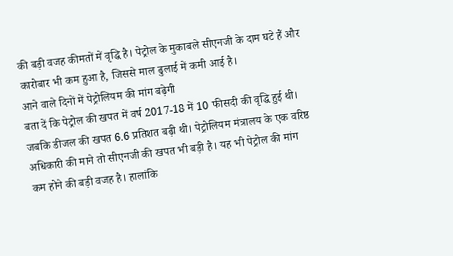की बड़ी वजह कीमतों में वृद्धि है। पेट्रोल के मुकाबले सीएनजी के दाम घटे हैं और कारोबार भी कम हुआ है, जिससे माल ढुलाई में कमी आई है।
आने वाले दिनों में पेट्रोलियम की मांग बढ़ेगी
बता दें कि पेट्रोल की खपत में वर्ष 2017-18 में 10 फीसदी की वृद्धि हुई थी। जबकि डीजल की खपत 6.6 प्रतिशत बढ़ी थी। पेट्रोलियम मंत्रालय के एक वरिष्ठ अधिकारी की माने तो सीएनजी की खपत भी बड़ी है। यह भी पेट्रोल की मांग कम होने की बड़ी वजह है। हालांकि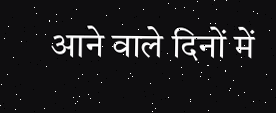आने वाले दिनों में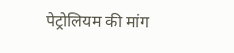पेट्रोलियम की मांग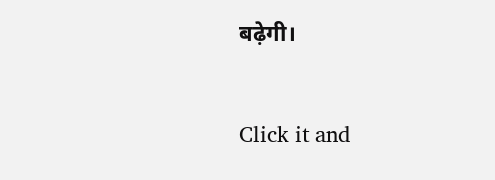बढ़ेगी।


Click it and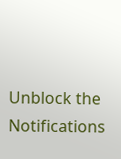Unblock the Notifications